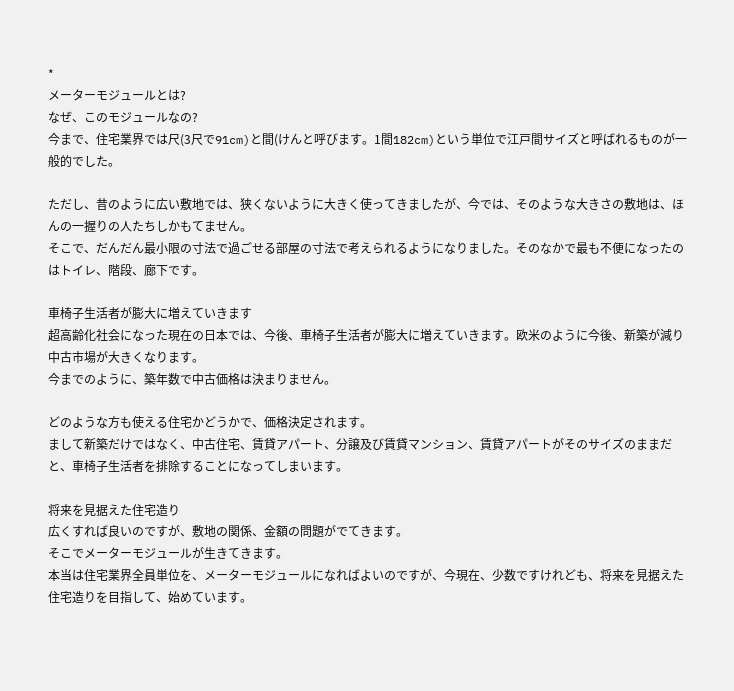*
メーターモジュールとは?
なぜ、このモジュールなの?
今まで、住宅業界では尺(3尺で91cm)と間(けんと呼びます。1間182cm)という単位で江戸間サイズと呼ばれるものが一般的でした。

ただし、昔のように広い敷地では、狭くないように大きく使ってきましたが、今では、そのような大きさの敷地は、ほんの一握りの人たちしかもてません。
そこで、だんだん最小限の寸法で過ごせる部屋の寸法で考えられるようになりました。そのなかで最も不便になったのはトイレ、階段、廊下です。

車椅子生活者が膨大に増えていきます
超高齢化社会になった現在の日本では、今後、車椅子生活者が膨大に増えていきます。欧米のように今後、新築が減り中古市場が大きくなります。
今までのように、築年数で中古価格は決まりません。

どのような方も使える住宅かどうかで、価格決定されます。
まして新築だけではなく、中古住宅、賃貸アパート、分譲及び賃貸マンション、賃貸アパートがそのサイズのままだと、車椅子生活者を排除することになってしまいます。

将来を見据えた住宅造り
広くすれば良いのですが、敷地の関係、金額の問題がでてきます。
そこでメーターモジュールが生きてきます。
本当は住宅業界全員単位を、メーターモジュールになればよいのですが、今現在、少数ですけれども、将来を見据えた住宅造りを目指して、始めています。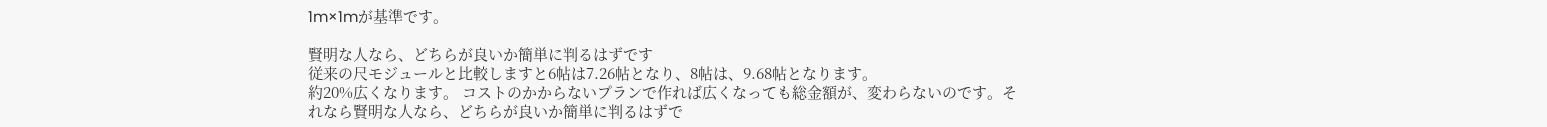1m×1mが基準です。

賢明な人なら、どちらが良いか簡単に判るはずです
従来の尺モジュールと比較しますと6帖は7.26帖となり、8帖は、9.68帖となります。
約20%広くなります。 コストのかからないプランで作れば広くなっても総金額が、変わらないのです。それなら賢明な人なら、どちらが良いか簡単に判るはずで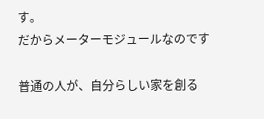す。
だからメーターモジュールなのです

普通の人が、自分らしい家を創る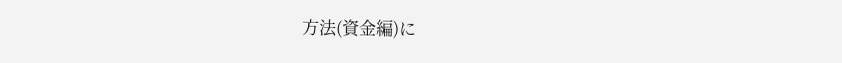方法(資金編)に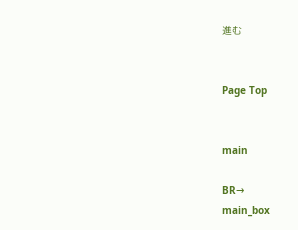進む


Page Top


main

BR→
main_box